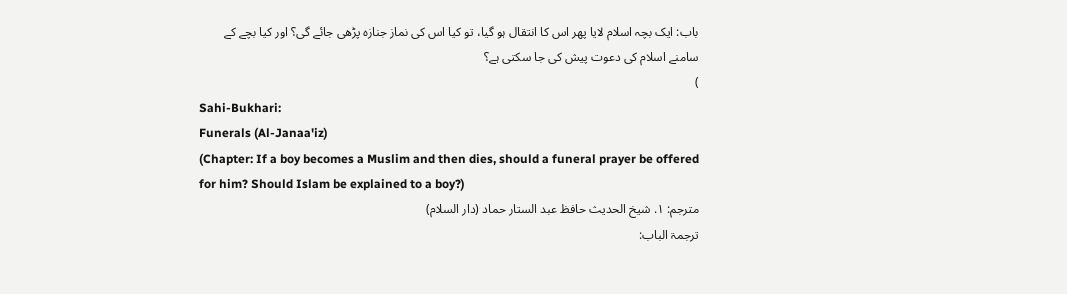باب: ایک بچہ اسلام لایا پھر اس کا انتقال ہو گیا، تو کیا اس کی نماز جنازہ پڑھی جائے گی؟ اور کیا بچے کے سامنے اسلام کی دعوت پیش کی جا سکتی ہے؟
)
Sahi-Bukhari:
Funerals (Al-Janaa'iz)
(Chapter: If a boy becomes a Muslim and then dies, should a funeral prayer be offered for him? Should Islam be explained to a boy?)
مترجم: ١. شیخ الحدیث حافظ عبد الستار حماد (دار السلام)
ترجمۃ الباب: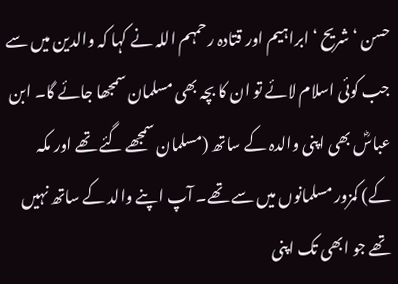حسن ‘ شریح ‘ ابراہیم اور قتادہ رحمہم اللہ نے کہا کہ والدین میں سے جب کوئی اسلام لائے تو ان کا بچہ بھی مسلمان سمجھا جائے گا۔ ابن عباسؓ بھی اپنی والدہ کے ساتھ (مسلمان سمجھے گئے تھے اور مکہ کے) کمزور مسلمانوں میں سے تھے۔ آپ اپنے والد کے ساتھ نہیں تھے جو ابھی تک اپنی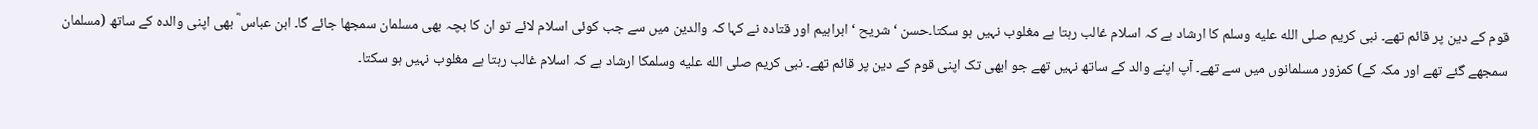قوم کے دین پر قائم تھے۔ نبی کریم صلى الله عليه وسلم کا ارشاد ہے کہ اسلام غالب رہتا ہے مغلوب نہیں ہو سکتا۔حسن ‘ شریح ‘ ابراہیم اور قتادہ نے کہا کہ والدین میں سے جب کوئی اسلام لائے تو ان کا بچہ بھی مسلمان سمجھا جائے گا۔ ابن عباس ؓ بھی اپنی والدہ کے ساتھ (مسلمان سمجھے گئے تھے اور مکہ کے) کمزور مسلمانوں میں سے تھے۔ آپ اپنے والد کے ساتھ نہیں تھے جو ابھی تک اپنی قوم کے دین پر قائم تھے۔ نبی کریم صلى الله عليه وسلمکا ارشاد ہے کہ اسلام غالب رہتا ہے مغلوب نہیں ہو سکتا۔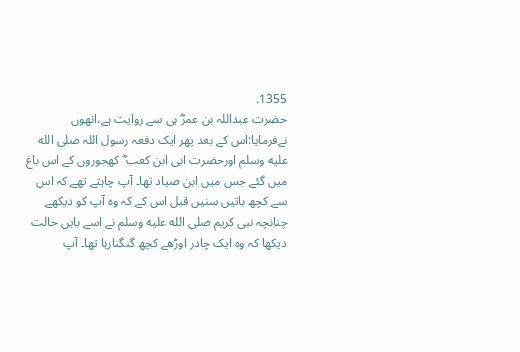1355.
حضرت عبداللہ بن عمرؓ ہی سے روایت ہے،انھوں نےفرمایا:اس کے بعد پھر ایک دفعہ رسول اللہ صلى الله عليه وسلم اورحضرت ابی ابن کعب ؓ کھجوروں کے اس باغ میں گئے جس میں ابن صیاد تھا۔ آپ چاہتے تھے کہ اس سے کچھ باتیں سنیں قبل اس کے کہ وہ آپ کو دیکھے چنانچہ نبی کریم صلى الله عليه وسلم نے اسے بایں حالت دیکھا کہ وہ ایک چادر اوڑھے کچھ گنگنارہا تھا۔ آپ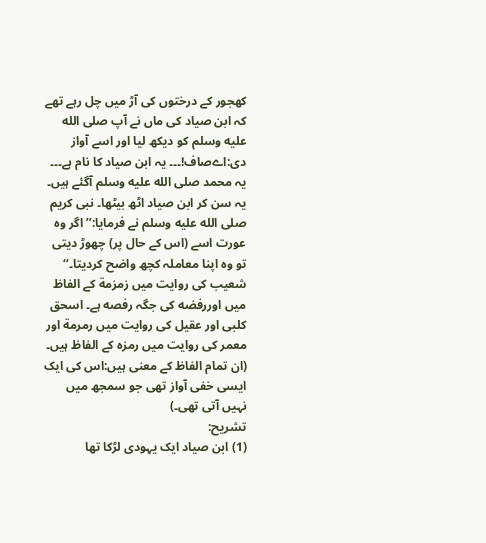کھجور کے درختوں کی آڑ میں چل رہے تھے کہ ابن صیاد کی ماں نے آپ صلى الله عليه وسلم کو دیکھ لیا اور اسے آواز دی:اےصاف!۔۔۔ یہ ابن صیاد کا نام ہے۔۔۔ یہ محمد صلى الله عليه وسلم آگئے ہیں۔ یہ سن کر ابن صیاد اٹھ بیٹھا۔ نبی کریم صلى الله عليه وسلم نے فرمایا:’’اگر وہ عورت اسے (اس کے حال پر) چھوڑ دیتی تو وہ اپنا معاملہ کچھ واضح کردیتا۔‘‘ شعیب کی روایت میں زمزمة کے الفاظ میں اوررفضه کی جگہ رفصه ہے۔ اسحق کلبی اور عقیل کی روایت میں رمرمة اور معمر کی روایت میں رمزه کے الفاظ ہیں۔ (ان تمام الفاظ کے معنی ہیں:اس کی ایک ایسی خفی آواز تھی جو سمجھ میں نہیں آتی تھی۔)
تشریح:
(1) ابن صیاد ایک یہودی لڑکا تھا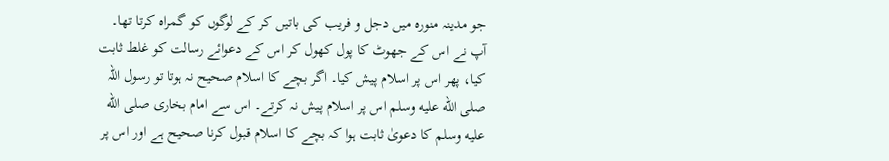جو مدینہ منورہ میں دجل و فریب کی باتیں کر کے لوگوں کو گمراہ کرتا تھا۔ آپ نے اس کے جھوٹ کا پول کھول کر اس کے دعوائے رسالت کو غلط ثابت کیا، پھر اس پر اسلام پیش کیا۔ اگر بچے کا اسلام صحیح نہ ہوتا تو رسول اللہ صلى الله عليه وسلم اس پر اسلام پیش نہ کرتے۔ اس سے امام بخاری صلى الله عليه وسلم کا دعویٰ ثابت ہوا کہ بچے کا اسلام قبول کرنا صحیح ہے اور اس پر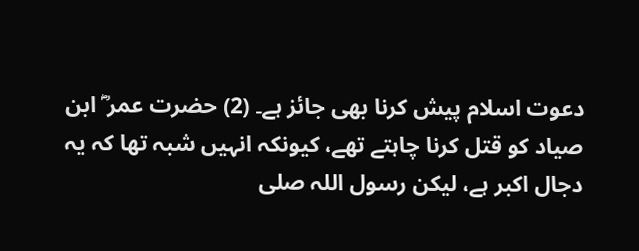دعوت اسلام پیش کرنا بھی جائز ہے۔ (2) حضرت عمر ؓ ابن صیاد کو قتل کرنا چاہتے تھے، کیونکہ انہیں شبہ تھا کہ یہ دجال اکبر ہے، لیکن رسول اللہ صلى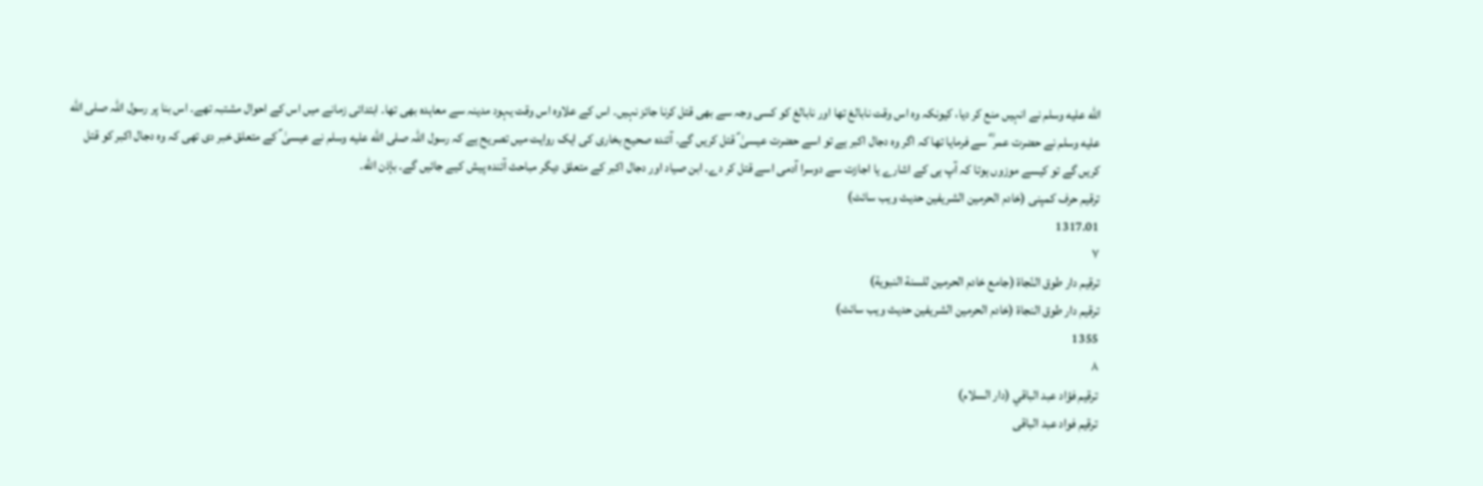الله عليه وسلم نے انہیں منع کر دیا، کیونکہ وہ اس وقت نابالغ تھا اور نابالغ کو کسی وجہ سے بھی قتل کرنا جائز نہیں۔ اس کے علاوہ اس وقت یہود مدینہ سے معاہدہ بھی تھا۔ ابتدائی زمانے میں اس کے احوال مشتبہ تھے۔ اس بنا پر رسول اللہ صلى الله عليه وسلم نے حضرت عمر ؓ سے فرمایا تھا کہ اگر وہ دجال اکبر ہے تو اسے حضرت عیسیٰ ؑ قتل کریں گے۔ آئندہ صحیح بخاری کی ایک روایت میں تصریح ہے کہ رسول اللہ صلى الله عليه وسلم نے عیسیٰ ؑ کے متعلق خبر دی تھی کہ وہ دجال اکبر کو قتل کریں گے تو کیسے موزوں ہوتا کہ آپ ہی کے اشارے یا اجازت سے دوسرا آدمی اسے قتل کر دے۔ ابن صیاد اور دجال اکبر کے متعلق دیگر مباحث آئندہ پیش کیے جائیں گے۔ بإذن الله۔
ترقیم حرف کمپنی (خادم الحرمین الشریفین حدیث ویب سائٹ)
1317.01
٧
ترقيم دار طوق النّجاة (جامع خادم الحرمين للسنة النبوية)
ترقیم دار طوق النجاۃ (خادم الحرمین الشریفین حدیث ویب سائٹ)
1355
٨
ترقيم فؤاد عبد الباقي (دار السلام)
ترقیم فواد عبد الباقی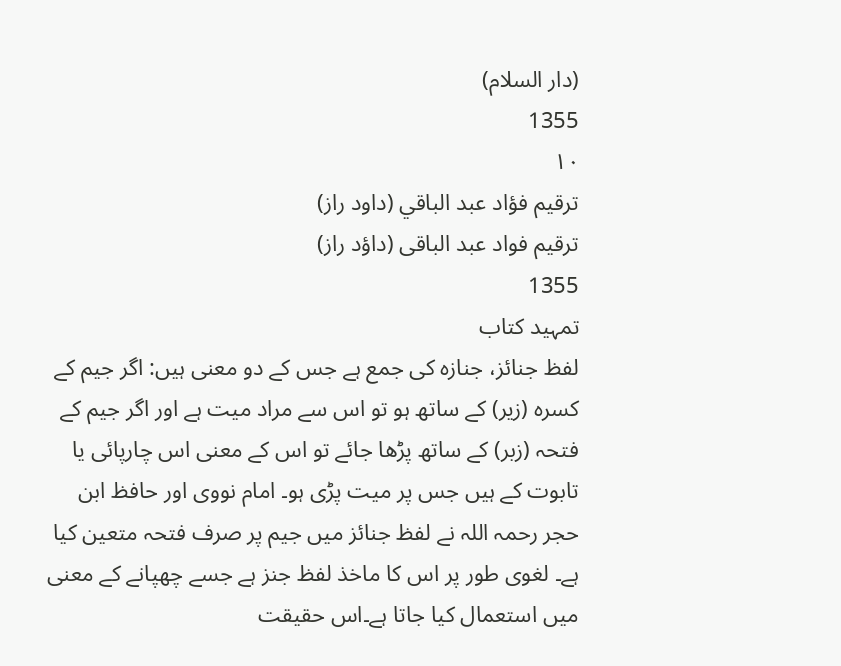(دار السلام)
1355
١٠
ترقيم فؤاد عبد الباقي (داود راز)
ترقیم فواد عبد الباقی (داؤد راز)
1355
تمہید کتاب
لفظ جنائز، جنازه کی جمع ہے جس کے دو معنی ہیں: اگر جیم کے کسرہ (زیر) کے ساتھ ہو تو اس سے مراد میت ہے اور اگر جیم کے فتحہ (زبر) کے ساتھ پڑھا جائے تو اس کے معنی اس چارپائی یا تابوت کے ہیں جس پر میت پڑی ہو۔ امام نووی اور حافظ ابن حجر رحمہ اللہ نے لفظ جنائز میں جیم پر صرف فتحہ متعین کیا ہے۔ لغوی طور پر اس کا ماخذ لفظ جنز ہے جسے چھپانے کے معنی میں استعمال کیا جاتا ہے۔اس حقیقت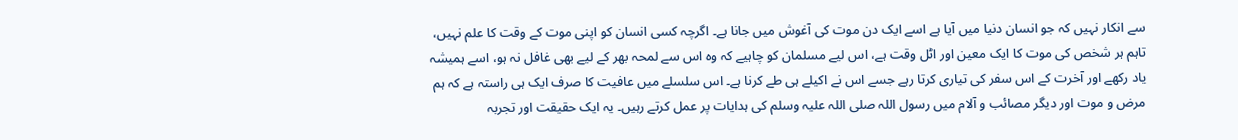سے انکار نہیں کہ جو انسان دنیا میں آیا ہے اسے ایک دن موت کی آغوش میں جانا ہے۔ اگرچہ کسی انسان کو اپنی موت کے وقت کا علم نہیں، تاہم ہر شخص کی موت کا ایک معین اور اٹل وقت ہے، اس لیے مسلمان کو چاہیے کہ وہ اس سے لمحہ بھر کے لیے بھی غافل نہ ہو، اسے ہمیشہ یاد رکھے اور آخرت کے اس سفر کی تیاری کرتا رہے جسے اس نے اکیلے ہی طے کرنا ہے۔ اس سلسلے میں عافیت کا صرف ایک ہی راستہ ہے کہ ہم مرض و موت اور دیگر مصائب و آلام میں رسول اللہ صلی اللہ علیہ وسلم کی ہدایات پر عمل کرتے رہیں۔ یہ ایک حقیقت اور تجربہ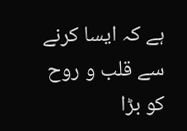ہے کہ ایسا کرنے سے قلب و روح کو بڑا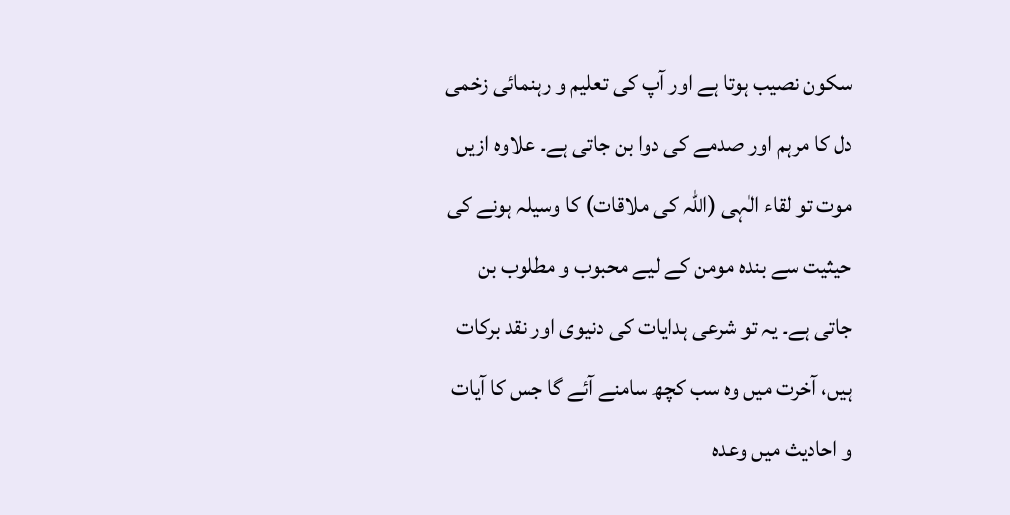سکون نصیب ہوتا ہے اور آپ کی تعلیم و رہنمائی زخمی دل کا مرہم اور صدمے کی دوا بن جاتی ہے۔ علاوہ ازیں موت تو لقاء الٰہی (اللہ کی ملاقات) کا وسیلہ ہونے کی حیثیت سے بندہ مومن کے لیے محبوب و مطلوب بن جاتی ہے۔ یہ تو شرعی ہدایات کی دنیوی اور نقد برکات ہیں، آخرت میں وہ سب کچھ سامنے آئے گا جس کا آیات و احادیث میں وعدہ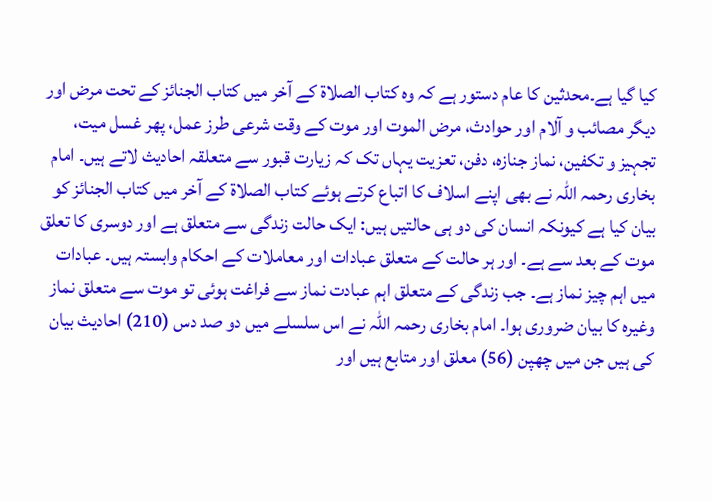کیا گیا ہے۔محدثین کا عام دستور ہے کہ وہ کتاب الصلاۃ کے آخر میں کتاب الجنائز کے تحت مرض اور دیگر مصائب و آلام اور حوادث، مرض الموت اور موت کے وقت شرعی طرز عمل، پھر غسل میت، تجہیز و تکفین، نماز جنازہ، دفن، تعزیت یہاں تک کہ زیارت قبور سے متعلقہ احادیث لاتے ہیں۔ امام بخاری رحمہ اللہ نے بھی اپنے اسلاف کا اتباع کرتے ہوئے کتاب الصلاۃ کے آخر میں کتاب الجنائز کو بیان کیا ہے کیونکہ انسان کی دو ہی حالتیں ہیں: ایک حالت زندگی سے متعلق ہے اور دوسری کا تعلق موت کے بعد سے ہے۔ اور ہر حالت کے متعلق عبادات اور معاملات کے احکام وابستہ ہیں۔ عبادات میں اہم چیز نماز ہے۔ جب زندگی کے متعلق اہم عبادت نماز سے فراغت ہوئی تو موت سے متعلق نماز وغیرہ کا بیان ضروری ہوا۔ امام بخاری رحمہ اللہ نے اس سلسلے میں دو صد دس (210) احادیث بیان کی ہیں جن میں چھپن (56) معلق اور متابع ہیں اور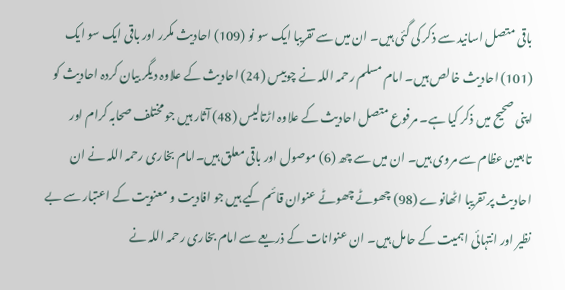باقی متصل اسانید سے ذکر کی گئی ہیں۔ ان میں سے تقریبا ایک سو نو (109) احادیث مکرر اور باقی ایک سو ایک (101) احادیث خالص ہیں۔ امام مسلم رحمہ اللہ نے چوبیس (24) احادیث کے علاوہ دیگر بیان کردہ احادیث کو اپنی صحیح میں ذکر کیا ہے۔ مرفوع متصل احادیث کے علاوہ اڑتالیس (48) آثار ہیں جو مختلف صحابہ کرام اور تابعین عظام سے مروی ہیں۔ ان میں سے چھ (6) موصول اور باقی معلق ہیں۔امام بخاری رحمہ اللہ نے ان احادیث پر تقریبا اٹھانوے (98) چھوٹے چھوٹے عنوان قائم کیے ہیں جو افادیت و معنویت کے اعتبار سے بے نظیر اور انتہائی اہمیت کے حامل ہیں۔ ان عنوانات کے ذریعے سے امام بخاری رحمہ اللہ نے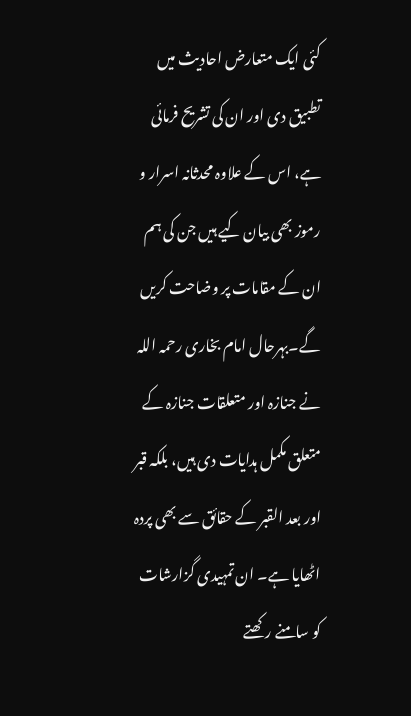کئی ایک متعارض احادیث میں تطبیق دی اور ان کی تشریح فرمائی ہے، اس کے علاوہ محدثانہ اسرار و رموز بھی بیان کیے ہیں جن کی ہم ان کے مقامات پر وضاحت کریں گے۔بہرحال امام بخاری رحمہ اللہ نے جنازہ اور متعلقات جنازہ کے متعلق مکمل ہدایات دی ہیں، بلکہ قبر اور بعد القبر کے حقائق سے بھی پردہ اٹھایا ہے۔ ان تمہیدی گزارشات کو سامنے رکھتے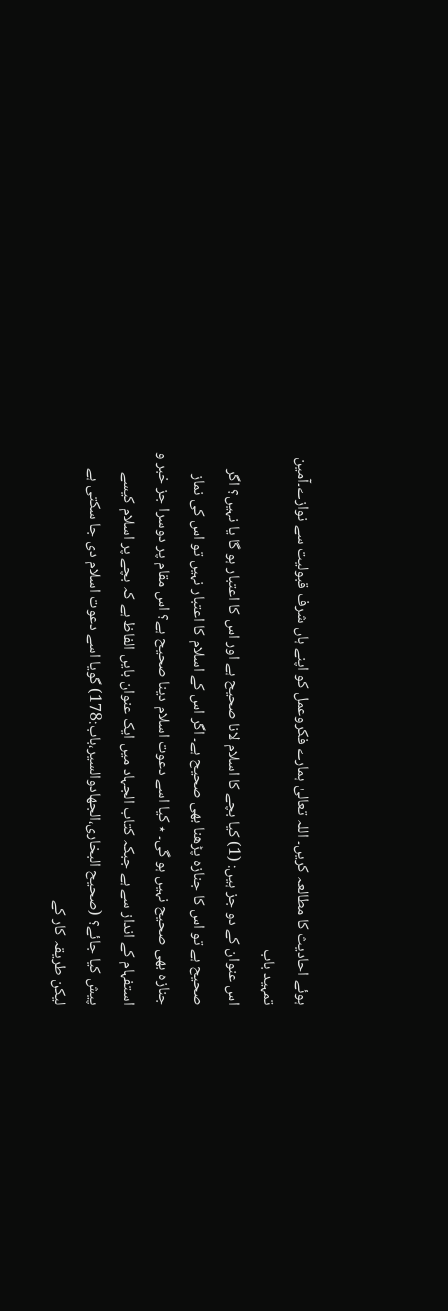ہوئے احادیث کا مطالعہ کریں۔ اللہ تعالیٰ ہمارے فکروعمل کو اپنے ہاں شرف قبولیت سے نوازے۔آمين
تمہید باب
اس عنوان کے دو جز ہیں: (1) کیا بچے کا اسلام لانا صحیح ہے اور اس کا اعتبار ہو گا یا نہیں؟ اگر صحیح ہے تو اس کا جنازہ پڑھنا بھی صحیح ہے۔ اگر اس کے اسلام کا اعتبار نہیں تو اس کی نماز جنازہ بھی صحیح نہیں ہو گی۔ ٭ کیا اسے دعوت اسلام دینا صحیح ہے؟ اس مقام پر دوسرا جز خبر و استفہام کے انداز سے ہے جبکہ کتاب الجہاد میں ایک عنوان بایں الفاظ ہے کہ بچے پر اسلام کیسے پیش کیا جائے؟ (صحیح البخاری،الجھادوالسیر،باب:178) گویا اسے دعوت اسلام دی جا سکتی ہے لیکن طریقہ کار کے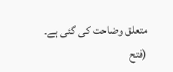متعلق وضاحت کی گئی ہے۔ (فتح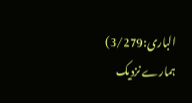الباری:3/279) ہمارے نزدیک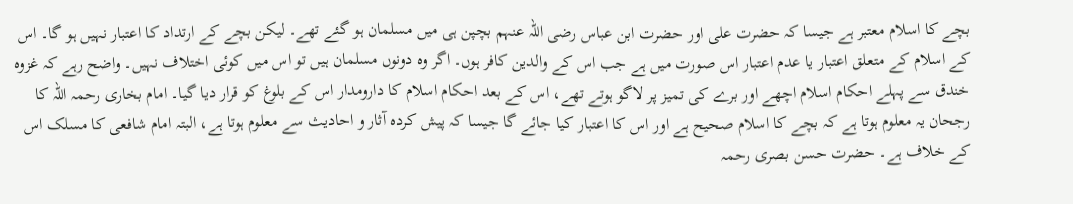بچے کا اسلام معتبر ہے جیسا کہ حضرت علی اور حضرت ابن عباس رضی اللہ عنہم بچپن ہی میں مسلمان ہو گئے تھے۔ لیکن بچے کے ارتداد کا اعتبار نہیں ہو گا۔ اس کے اسلام کے متعلق اعتبار یا عدم اعتبار اس صورت میں ہے جب اس کے والدین کافر ہوں۔ اگر وہ دونوں مسلمان ہیں تو اس میں کوئی اختلاف نہیں۔ واضح رہے کہ غزوہ خندق سے پہلے احکام اسلام اچھے اور برے کی تمیز پر لاگو ہوتے تھے، اس کے بعد احکام اسلام کا دارومدار اس کے بلوغ کو قرار دیا گیا۔ امام بخاری رحمہ اللہ کا رجحان یہ معلوم ہوتا ہے کہ بچے کا اسلام صحیح ہے اور اس کا اعتبار کیا جائے گا جیسا کہ پیش کردہ آثار و احادیث سے معلوم ہوتا ہے، البتہ امام شافعی کا مسلک اس کے خلاف ہے۔ حضرت حسن بصری رحمہ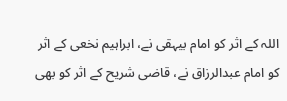اللہ کے اثر کو امام بیہقی نے، ابراہیم نخعی کے اثر کو امام عبدالرزاق نے، قاضی شریح کے اثر کو بھی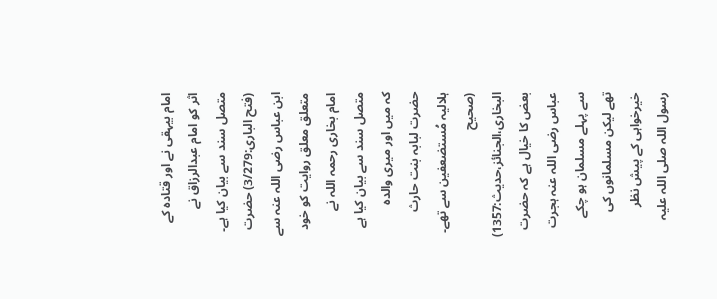امام بیہقی نے اور قتادہ کے اثر کو امام عبدالرزاق نے متصل سند سے بیان کیا ہے۔ (فتح الباری:3/279) حضرت ابن عباس رضی اللہ عنہ سے متعلق معلق روایت کو خود امام بخاری رحمہ اللہ نے متصل سند سے بیان کیا ہے کہ میں اور میری والدہ حضرت لبابہ بنت حارث ہلالیہ مُستضعفين سے تھے۔ (صحیح البخاری،الجنائز،حدیث:1357) بعض کا خیال ہے کہ حضرت عباس رضی اللہ عنہ ہجرت سے پہلے مسلمان ہو چکے تھے لیکن مسلمانوں کی خیرخواہی کے پیش نظر رسول اللہ صلی اللہ علیہ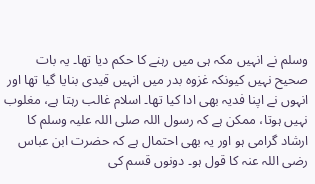وسلم نے انہیں مکہ ہی میں رہنے کا حکم دیا تھا۔ یہ بات صحیح نہیں کیونکہ غزوہ بدر میں انہیں قیدی بنایا گیا تھا اور انہوں نے اپنا فدیہ بھی ادا کیا تھا۔ اسلام غالب رہتا ہے، مغلوب نہیں ہوتا، ممکن ہے کہ رسول اللہ صلی اللہ علیہ وسلم کا ارشاد گرامی ہو اور یہ بھی احتمال ہے کہ حضرت ابن عباس رضی اللہ عنہ کا قول ہو۔ دونوں قسم کی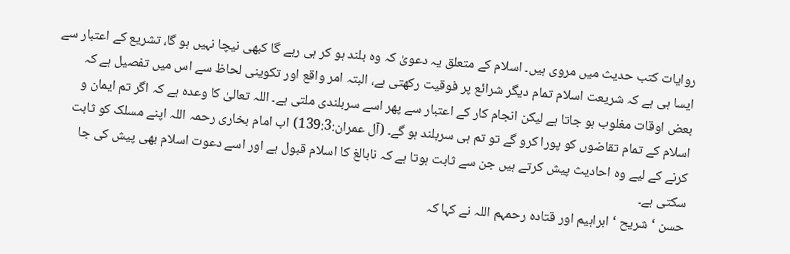روایات کتب حدیث میں مروی ہیں۔ اسلام کے متعلق یہ دعویٰ کہ وہ بلند ہو کر ہی رہے گا کبھی نیچا نہیں ہو گا، تشریع کے اعتبار سے ایسا ہی ہے کہ شریعت اسلام تمام دیگر شرائع پر فوقیت رکھتی ہے، البتہ امر واقع اور تکوینی لحاظ سے اس میں تفصیل ہے کہ بعض اوقات مغلوب ہو جاتا ہے لیکن انجام کار کے اعتبار سے پھر اسے سربلندی ملتی ہے۔ اللہ تعالیٰ کا وعدہ ہے کہ اگر تم ایمان و اسلام کے تمام تقاضوں کو پورا کرو گے تو تم ہی سربلند ہو گے۔ (آل عمران:139:3) اب امام بخاری رحمہ اللہ اپنے مسلک کو ثابت کرنے کے لیے وہ احادیث پیش کرتے ہیں جن سے ثابت ہوتا ہے کہ نابالغ کا اسلام قبول ہے اور اسے دعوت اسلام بھی پیش کی جا سکتی ہے۔
حسن ‘ شریح ‘ ابراہیم اور قتادہ رحمہم اللہ نے کہا کہ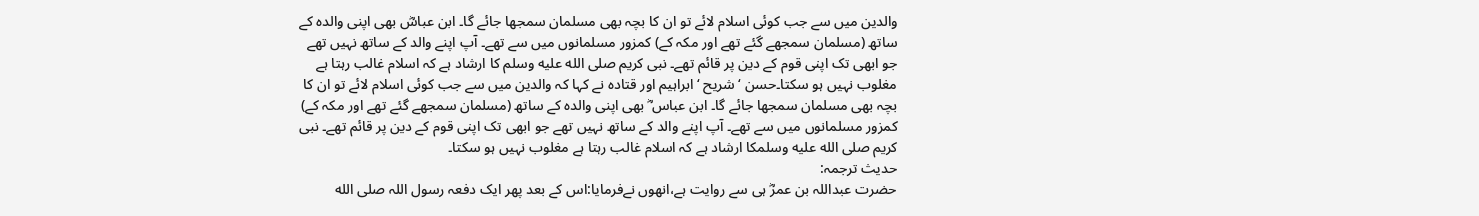والدین میں سے جب کوئی اسلام لائے تو ان کا بچہ بھی مسلمان سمجھا جائے گا۔ ابن عباسؓ بھی اپنی والدہ کے ساتھ (مسلمان سمجھے گئے تھے اور مکہ کے) کمزور مسلمانوں میں سے تھے۔ آپ اپنے والد کے ساتھ نہیں تھے جو ابھی تک اپنی قوم کے دین پر قائم تھے۔ نبی کریم صلى الله عليه وسلم کا ارشاد ہے کہ اسلام غالب رہتا ہے مغلوب نہیں ہو سکتا۔حسن ‘ شریح ‘ ابراہیم اور قتادہ نے کہا کہ والدین میں سے جب کوئی اسلام لائے تو ان کا بچہ بھی مسلمان سمجھا جائے گا۔ ابن عباس ؓ بھی اپنی والدہ کے ساتھ (مسلمان سمجھے گئے تھے اور مکہ کے) کمزور مسلمانوں میں سے تھے۔ آپ اپنے والد کے ساتھ نہیں تھے جو ابھی تک اپنی قوم کے دین پر قائم تھے۔ نبی کریم صلى الله عليه وسلمکا ارشاد ہے کہ اسلام غالب رہتا ہے مغلوب نہیں ہو سکتا۔
حدیث ترجمہ:
حضرت عبداللہ بن عمرؓ ہی سے روایت ہے،انھوں نےفرمایا:اس کے بعد پھر ایک دفعہ رسول اللہ صلى الله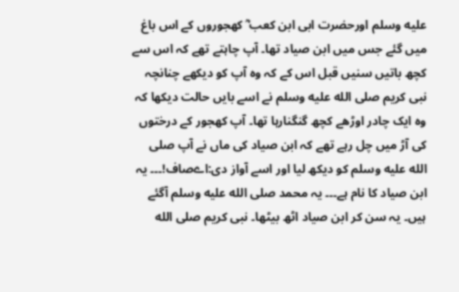عليه وسلم اورحضرت ابی ابن کعب ؓ کھجوروں کے اس باغ میں گئے جس میں ابن صیاد تھا۔ آپ چاہتے تھے کہ اس سے کچھ باتیں سنیں قبل اس کے کہ وہ آپ کو دیکھے چنانچہ نبی کریم صلى الله عليه وسلم نے اسے بایں حالت دیکھا کہ وہ ایک چادر اوڑھے کچھ گنگنارہا تھا۔ آپ کھجور کے درختوں کی آڑ میں چل رہے تھے کہ ابن صیاد کی ماں نے آپ صلى الله عليه وسلم کو دیکھ لیا اور اسے آواز دی:اےصاف!۔۔۔ یہ ابن صیاد کا نام ہے۔۔۔ یہ محمد صلى الله عليه وسلم آگئے ہیں۔ یہ سن کر ابن صیاد اٹھ بیٹھا۔ نبی کریم صلى الله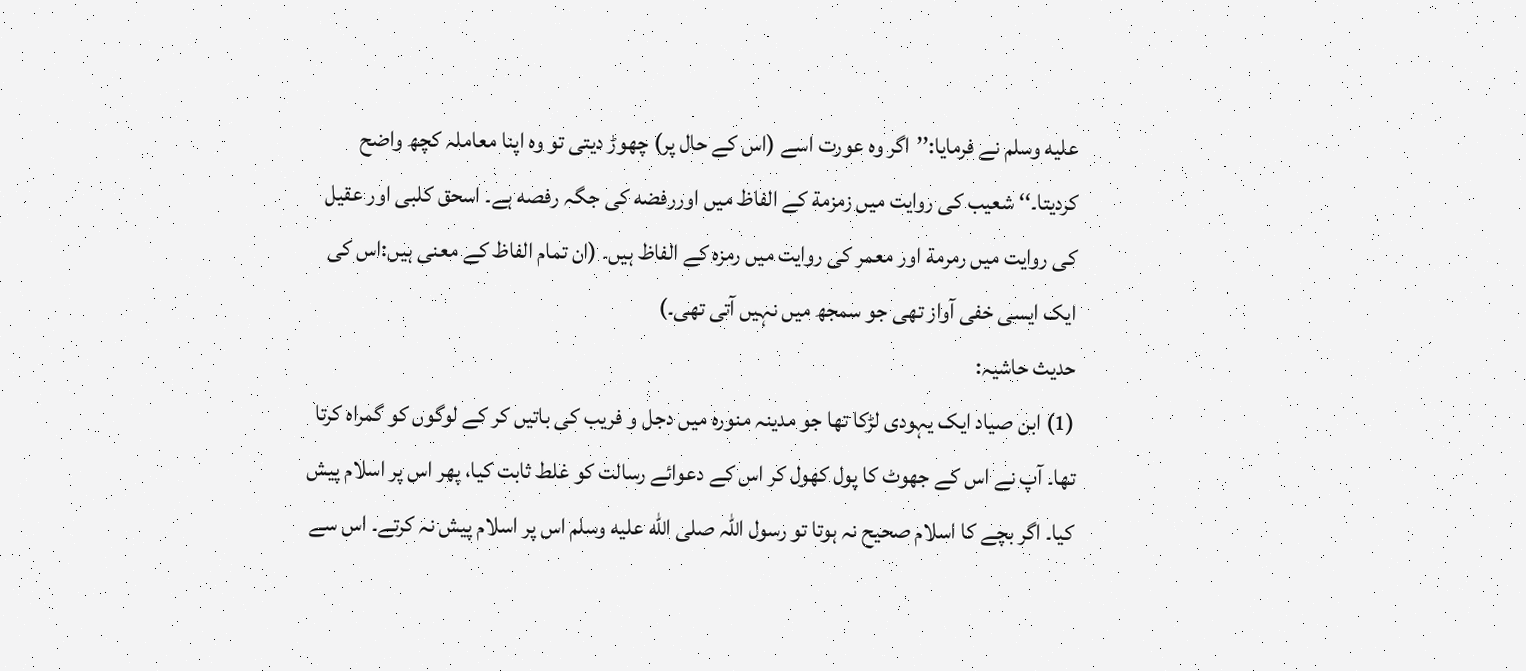عليه وسلم نے فرمایا:’’اگر وہ عورت اسے (اس کے حال پر) چھوڑ دیتی تو وہ اپنا معاملہ کچھ واضح کردیتا۔‘‘ شعیب کی روایت میں زمزمة کے الفاظ میں اوررفضه کی جگہ رفصه ہے۔ اسحق کلبی اور عقیل کی روایت میں رمرمة اور معمر کی روایت میں رمزه کے الفاظ ہیں۔ (ان تمام الفاظ کے معنی ہیں:اس کی ایک ایسی خفی آواز تھی جو سمجھ میں نہیں آتی تھی۔)
حدیث حاشیہ:
(1) ابن صیاد ایک یہودی لڑکا تھا جو مدینہ منورہ میں دجل و فریب کی باتیں کر کے لوگوں کو گمراہ کرتا تھا۔ آپ نے اس کے جھوٹ کا پول کھول کر اس کے دعوائے رسالت کو غلط ثابت کیا، پھر اس پر اسلام پیش کیا۔ اگر بچے کا اسلام صحیح نہ ہوتا تو رسول اللہ صلى الله عليه وسلم اس پر اسلام پیش نہ کرتے۔ اس سے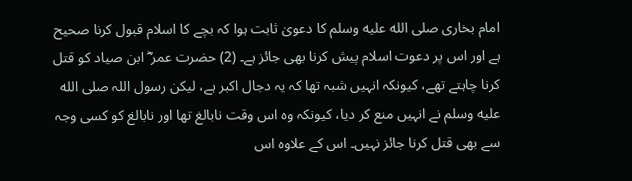امام بخاری صلى الله عليه وسلم کا دعویٰ ثابت ہوا کہ بچے کا اسلام قبول کرنا صحیح ہے اور اس پر دعوت اسلام پیش کرنا بھی جائز ہے۔ (2) حضرت عمر ؓ ابن صیاد کو قتل کرنا چاہتے تھے، کیونکہ انہیں شبہ تھا کہ یہ دجال اکبر ہے، لیکن رسول اللہ صلى الله عليه وسلم نے انہیں منع کر دیا، کیونکہ وہ اس وقت نابالغ تھا اور نابالغ کو کسی وجہ سے بھی قتل کرنا جائز نہیں۔ اس کے علاوہ اس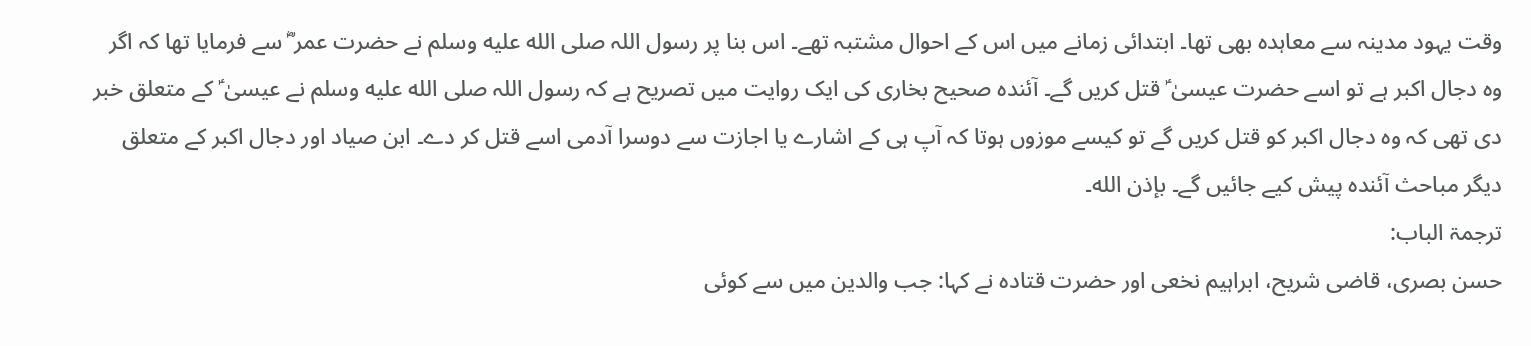وقت یہود مدینہ سے معاہدہ بھی تھا۔ ابتدائی زمانے میں اس کے احوال مشتبہ تھے۔ اس بنا پر رسول اللہ صلى الله عليه وسلم نے حضرت عمر ؓ سے فرمایا تھا کہ اگر وہ دجال اکبر ہے تو اسے حضرت عیسیٰ ؑ قتل کریں گے۔ آئندہ صحیح بخاری کی ایک روایت میں تصریح ہے کہ رسول اللہ صلى الله عليه وسلم نے عیسیٰ ؑ کے متعلق خبر دی تھی کہ وہ دجال اکبر کو قتل کریں گے تو کیسے موزوں ہوتا کہ آپ ہی کے اشارے یا اجازت سے دوسرا آدمی اسے قتل کر دے۔ ابن صیاد اور دجال اکبر کے متعلق دیگر مباحث آئندہ پیش کیے جائیں گے۔ بإذن الله۔
ترجمۃ الباب:
حسن بصری، قاضی شریح، ابراہیم نخعی اور حضرت قتادہ نے کہا: جب والدین میں سے کوئی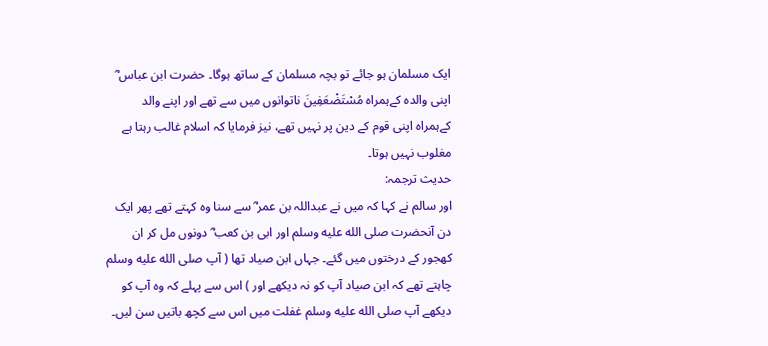ایک مسلمان ہو جائے تو بچہ مسلمان کے ساتھ ہوگا۔ حضرت ابن عباس ؓ اپنی والدہ کےہمراہ مُسْتَضْعَفِينَ ناتوانوں میں سے تھے اور اپنے والد کےہمراہ اپنی قوم کے دین پر نہیں تھے، نیز فرمایا کہ اسلام غالب رہتا ہے مغلوب نہیں ہوتا۔
حدیث ترجمہ:
اور سالم نے کہا کہ میں نے عبداللہ بن عمر ؓ سے سنا وہ کہتے تھے پھر ایک دن آنحضرت صلى الله عليه وسلم اور ابی بن کعب ؓ دونوں مل کر ان کھجور کے درختوں میں گئے۔ جہاں ابن صیاد تھا ( آپ صلى الله عليه وسلم چاہتے تھے کہ ابن صیاد آپ کو نہ دیکھے اور ) اس سے پہلے کہ وہ آپ کو دیکھے آپ صلى الله عليه وسلم غفلت میں اس سے کچھ باتیں سن لیں۔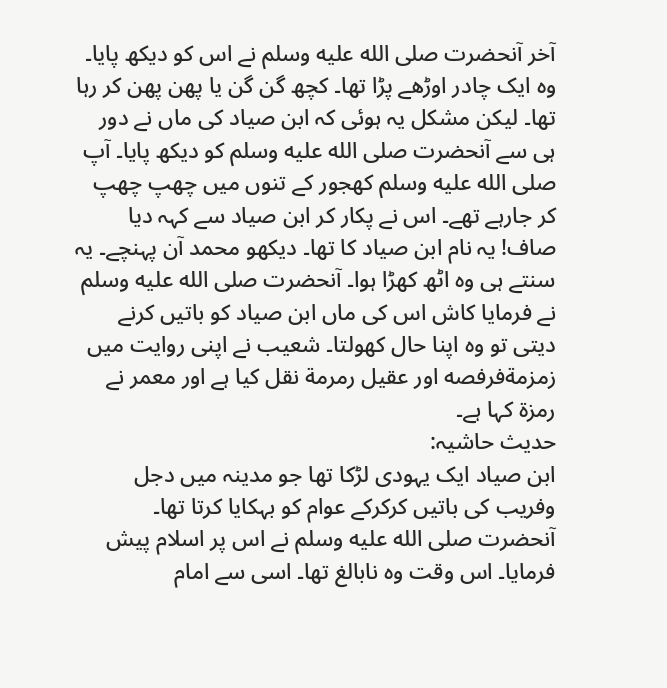آخر آنحضرت صلى الله عليه وسلم نے اس کو دیکھ پایا۔ وہ ایک چادر اوڑھے پڑا تھا۔ کچھ گن گن یا پھن پھن کر رہا تھا۔ لیکن مشکل یہ ہوئی کہ ابن صیاد کی ماں نے دور ہی سے آنحضرت صلى الله عليه وسلم کو دیکھ پایا۔ آپ صلى الله عليه وسلم کھجور کے تنوں میں چھپ چھپ کر جارہے تھے۔ اس نے پکار کر ابن صیاد سے کہہ دیا صاف! یہ نام ابن صیاد کا تھا۔ دیکھو محمد آن پہنچے۔ یہ سنتے ہی وہ اٹھ کھڑا ہوا۔ آنحضرت صلى الله عليه وسلم نے فرمایا کاش اس کی ماں ابن صیاد کو باتیں کرنے دیتی تو وہ اپنا حال کھولتا۔ شعیب نے اپنی روایت میں زمزمةفرفصه اور عقیل رمرمة نقل کیا ہے اور معمر نے رمزة کہا ہے۔
حدیث حاشیہ:
ابن صیاد ایک یہودی لڑکا تھا جو مدینہ میں دجل وفریب کی باتیں کرکرکے عوام کو بہکایا کرتا تھا۔ آنحضرت صلى الله عليه وسلم نے اس پر اسلام پیش فرمایا۔ اس وقت وہ نابالغ تھا۔ اسی سے امام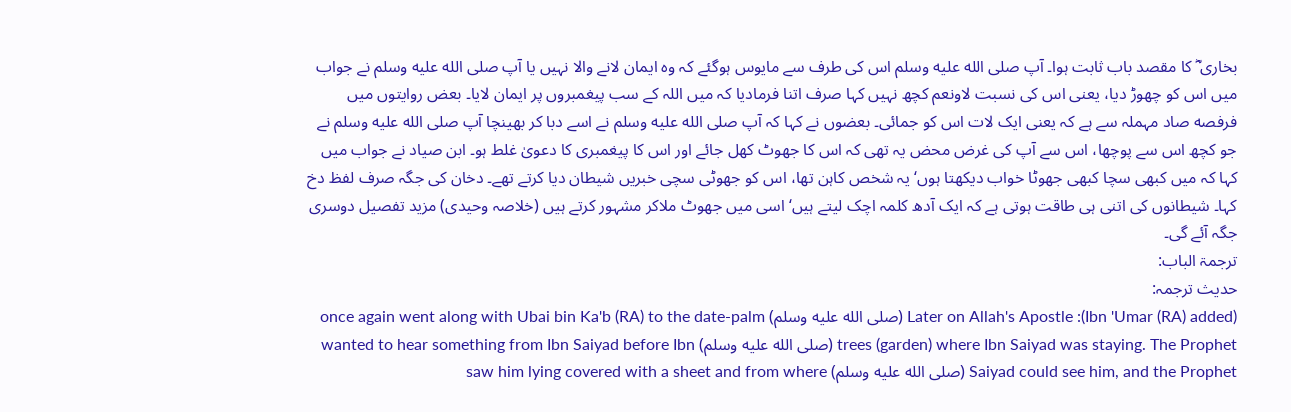بخاری ؓ کا مقصد باب ثابت ہوا۔ آپ صلى الله عليه وسلم اس کی طرف سے مایوس ہوگئے کہ وہ ایمان لانے والا نہیں یا آپ صلى الله عليه وسلم نے جواب میں اس کو چھوڑ دیا، یعنی اس کی نسبت لاونعم کچھ نہیں کہا صرف اتنا فرمادیا کہ میں اللہ کے سب پیغمبروں پر ایمان لایا۔ بعض روایتوں میں فرفصه صاد مہملہ سے ہے کہ یعنی ایک لات اس کو جمائی۔ بعضوں نے کہا کہ آپ صلى الله عليه وسلم نے اسے دبا کر بھینچا آپ صلى الله عليه وسلم نے جو کچھ اس سے پوچھا، اس سے آپ کی غرض محض یہ تھی کہ اس کا جھوٹ کھل جائے اور اس کا پیغمبری کا دعویٰ غلط ہو۔ ابن صیاد نے جواب میں کہا کہ میں کبھی سچا کبھی جھوٹا خواب دیکھتا ہوں‘ یہ شخص کاہن تھا، اس کو جھوٹی سچی خبریں شیطان دیا کرتے تھے۔ دخان کی جگہ صرف لفظ دخ کہا۔ شیطانوں کی اتنی ہی طاقت ہوتی ہے کہ ایک آدھ کلمہ اچک لیتے ہیں‘ اسی میں جھوٹ ملاکر مشہور کرتے ہیں (خلاصہ وحیدی) مزید تفصیل دوسری جگہ آئے گی۔
ترجمۃ الباب:
حدیث ترجمہ:
(Ibn 'Umar (RA) added): Later on Allah's Apostle (صلى الله عليه وسلم) once again went along with Ubai bin Ka'b (RA) to the date-palm trees (garden) where Ibn Saiyad was staying. The Prophet (صلى الله عليه وسلم) wanted to hear something from Ibn Saiyad before Ibn Saiyad could see him, and the Prophet (صلى الله عليه وسلم) saw him lying covered with a sheet and from where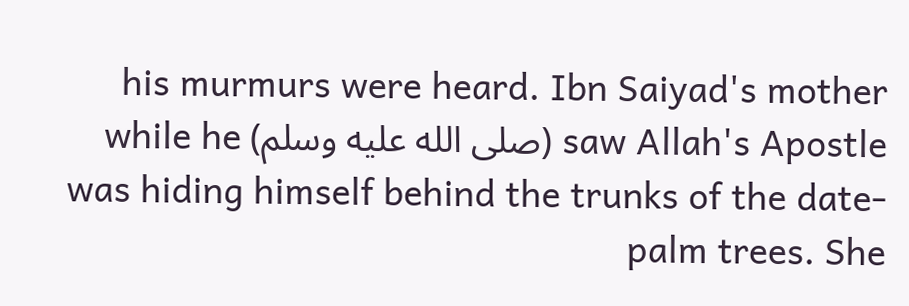his murmurs were heard. Ibn Saiyad's mother saw Allah's Apostle (صلى الله عليه وسلم) while he was hiding himself behind the trunks of the date-palm trees. She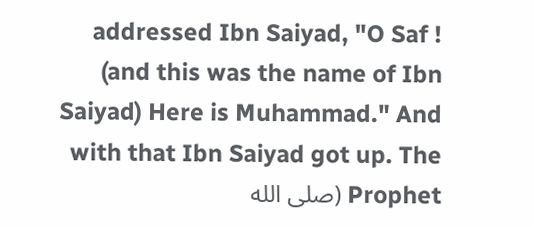addressed Ibn Saiyad, "O Saf ! (and this was the name of Ibn Saiyad) Here is Muhammad." And with that Ibn Saiyad got up. The Prophet (صلى الله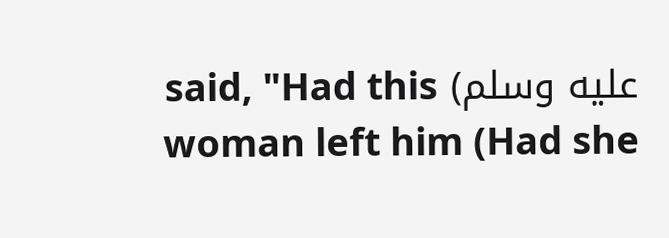عليه وسلم) said, "Had this woman left him (Had she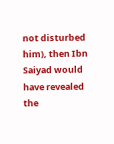not disturbed him), then Ibn Saiyad would have revealed the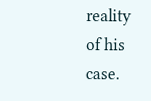reality of his case.